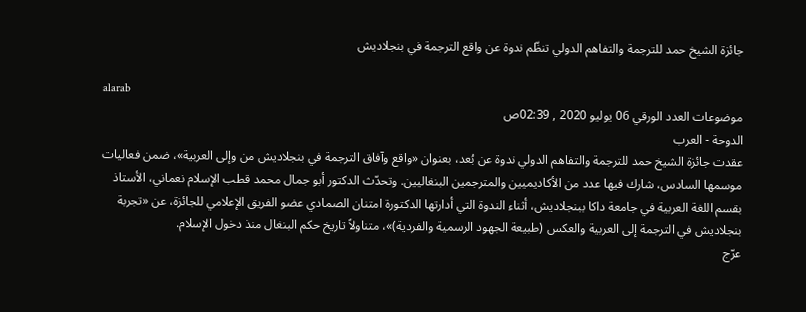جائزة الشيخ حمد للترجمة والتفاهم الدولي تنظّم ندوة عن واقع الترجمة في بنجلاديش

alarab
موضوعات العدد الورقي 06 يوليو 2020 , 02:39ص
الدوحة - العرب
عقدت جائزة الشيخ حمد للترجمة والتفاهم الدولي ندوة عن بُعد، بعنوان «واقع وآفاق الترجمة في بنجلاديش من وإلى العربية»، ضمن فعاليات موسمها السادس، شارك فيها عدد من الأكاديميين والمترجمين البنغاليين. وتحدّث الدكتور أبو جمال محمد قطب الإسلام نعماني، الأستاذ بقسم اللغة العربية في جامعة داكا ببنجلاديش، أثناء الندوة التي أدارتها الدكتورة امتنان الصمادي عضو الفريق الإعلامي للجائزة، عن «تجربة بنجلاديش في الترجمة إلى العربية والعكس (طبيعة الجهود الرسمية والفردية)»، متناولاً تاريخ حكم البنغال منذ دخول الإسلام.
عرّج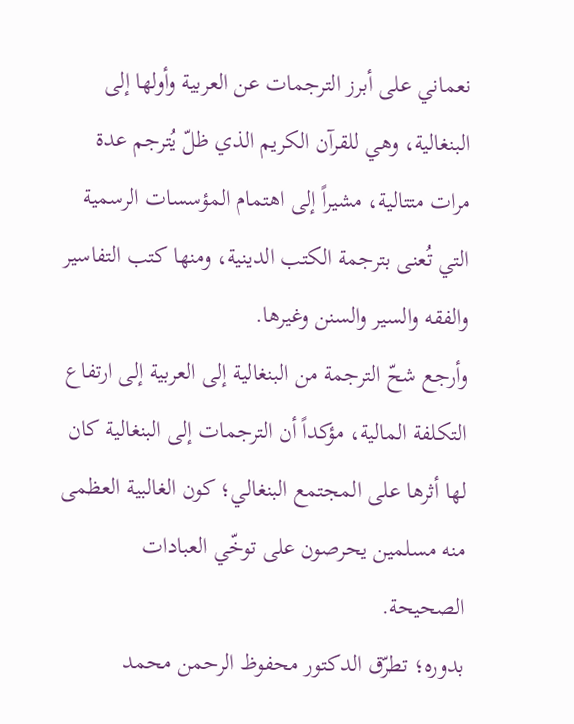نعماني على أبرز الترجمات عن العربية وأولها إلى البنغالية، وهي للقرآن الكريم الذي ظلّ يُترجم عدة مرات متتالية، مشيراً إلى اهتمام المؤسسات الرسمية التي تُعنى بترجمة الكتب الدينية، ومنها كتب التفاسير والفقه والسير والسنن وغيرها.
وأرجع شحّ الترجمة من البنغالية إلى العربية إلى ارتفاع التكلفة المالية، مؤكداً أن الترجمات إلى البنغالية كان لها أثرها على المجتمع البنغالي؛ كون الغالبية العظمى منه مسلمين يحرصون على توخّي العبادات الصحيحة.
بدوره؛ تطرّق الدكتور محفوظ الرحمن محمد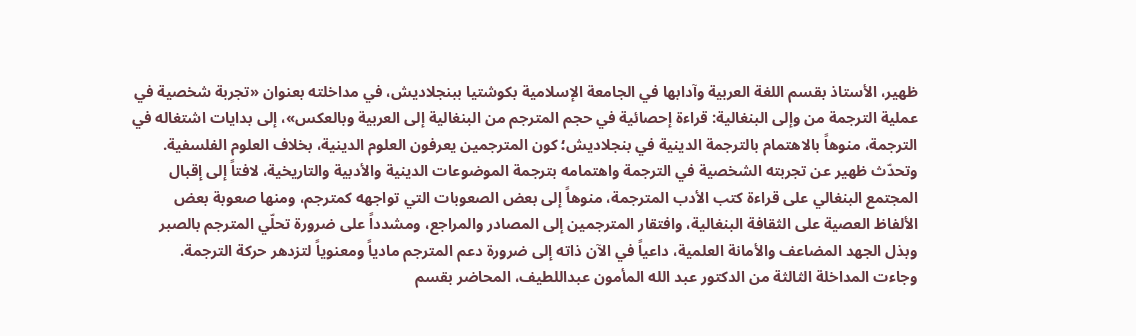ظهير، الأستاذ بقسم اللغة العربية وآدابها في الجامعة الإسلامية بكوشتيا ببنجلاديش، في مداخلته بعنوان «تجربة شخصية في عملية الترجمة من وإلى البنغالية: قراءة إحصائية في حجم المترجم من البنغالية إلى العربية وبالعكس»، إلى بدايات اشتغاله في الترجمة، منوهاً بالاهتمام بالترجمة الدينية في بنجلاديش؛ كون المترجمين يعرفون العلوم الدينية، بخلاف العلوم الفلسفية.
وتحدّث ظهير عن تجربته الشخصية في الترجمة واهتمامه بترجمة الموضوعات الدينية والأدبية والتاريخية، لافتاً إلى إقبال المجتمع البنغالي على قراءة كتب الأدب المترجمة، منوهاً إلى بعض الصعوبات التي تواجهه كمترجم، ومنها صعوبة بعض الألفاظ العصية على الثقافة البنغالية، وافتقار المترجمين إلى المصادر والمراجع، ومشدداً على ضرورة تحلّي المترجم بالصبر وبذل الجهد المضاعف والأمانة العلمية، داعياً في الآن ذاته إلى ضرورة دعم المترجم مادياً ومعنوياً لتزدهر حركة الترجمة.
وجاءت المداخلة الثالثة من الدكتور عبد الله المأمون عبداللطيف، المحاضر بقسم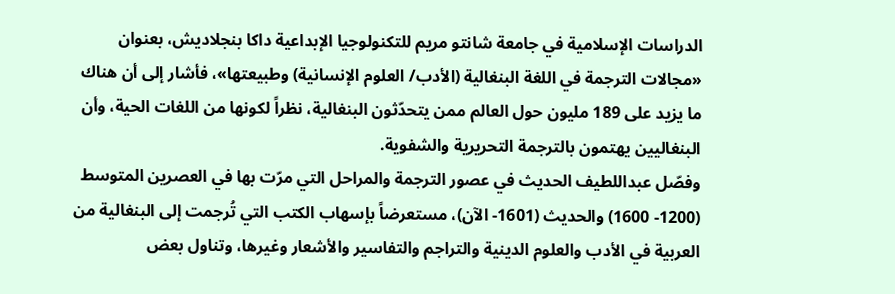الدراسات الإسلامية في جامعة شانتو مريم للتكنولوجيا الإبداعية داكا بنجلاديش، بعنوان «مجالات الترجمة في اللغة البنغالية (الأدب/ العلوم الإنسانية) وطبيعتها»، فأشار إلى أن هناك ما يزيد على 189 مليون حول العالم ممن يتحدّثون البنغالية، نظراً لكونها من اللغات الحية، وأن البنغاليين يهتمون بالترجمة التحريرية والشفوية.
وفصّل عبداللطيف الحديث في عصور الترجمة والمراحل التي مرّت بها في العصرين المتوسط (1200- 1600) والحديث (1601- الآن)، مستعرضاً بإسهاب الكتب التي تُرجمت إلى البنغالية من العربية في الأدب والعلوم الدينية والتراجم والتفاسير والأشعار وغيرها، وتناول بعض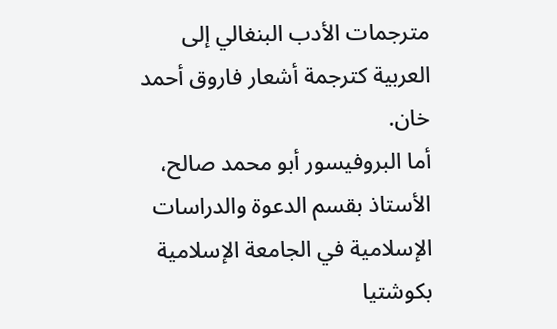مترجمات الأدب البنغالي إلى العربية كترجمة أشعار فاروق أحمد خان.
أما البروفيسور أبو محمد صالح، الأستاذ بقسم الدعوة والدراسات الإسلامية في الجامعة الإسلامية بكوشتيا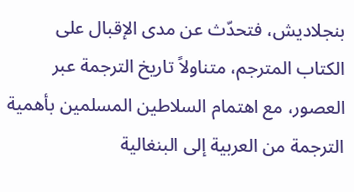بنجلاديش، فتحدّث عن مدى الإقبال على الكتاب المترجم، متناولاً تاريخ الترجمة عبر العصور، مع اهتمام السلاطين المسلمين بأهمية الترجمة من العربية إلى البنغالية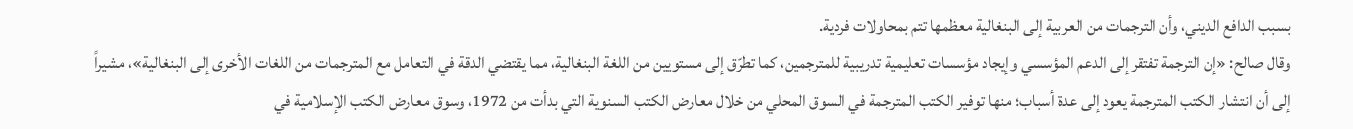بسبب الدافع الديني، وأن الترجمات من العربية إلى البنغالية معظمها تتم بمحاولات فردية.
وقال صالح: «إن الترجمة تفتقر إلى الدعم المؤسسي وإيجاد مؤسسات تعليمية تدريبية للمترجمين، كما تطرّق إلى مستويين من اللغة البنغالية، مما يقتضي الدقة في التعامل مع المترجمات من اللغات الأخرى إلى البنغالية»، مشيراً إلى أن انتشار الكتب المترجمة يعود إلى عدة أسباب؛ منها توفير الكتب المترجمة في السوق المحلي من خلال معارض الكتب السنوية التي بدأت من 1972، وسوق معارض الكتب الإسلامية في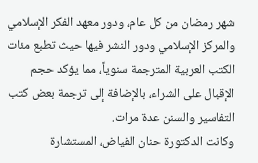شهر رمضان من كل عام، ودور معهد الفكر الإسلامي والمركز الإسلامي ودور النشر فيها حيث تطبع مئات الكتب العربية المترجمة سنوياً، مما يؤكد حجم الإقبال على الشراء، بالإضافة إلى ترجمة بعض كتب التفاسير والسنن عدة مرات.
وكانت الدكتورة حنان الفياض، المستشارة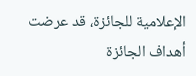الإعلامية للجائزة، قد عرضت أهداف الجائزة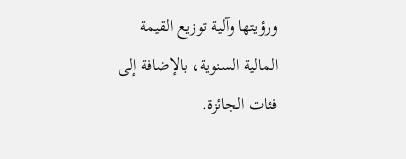ورؤيتها وآلية توزيع القيمة المالية السنوية، بالإضافة إلى فئات الجائزة.